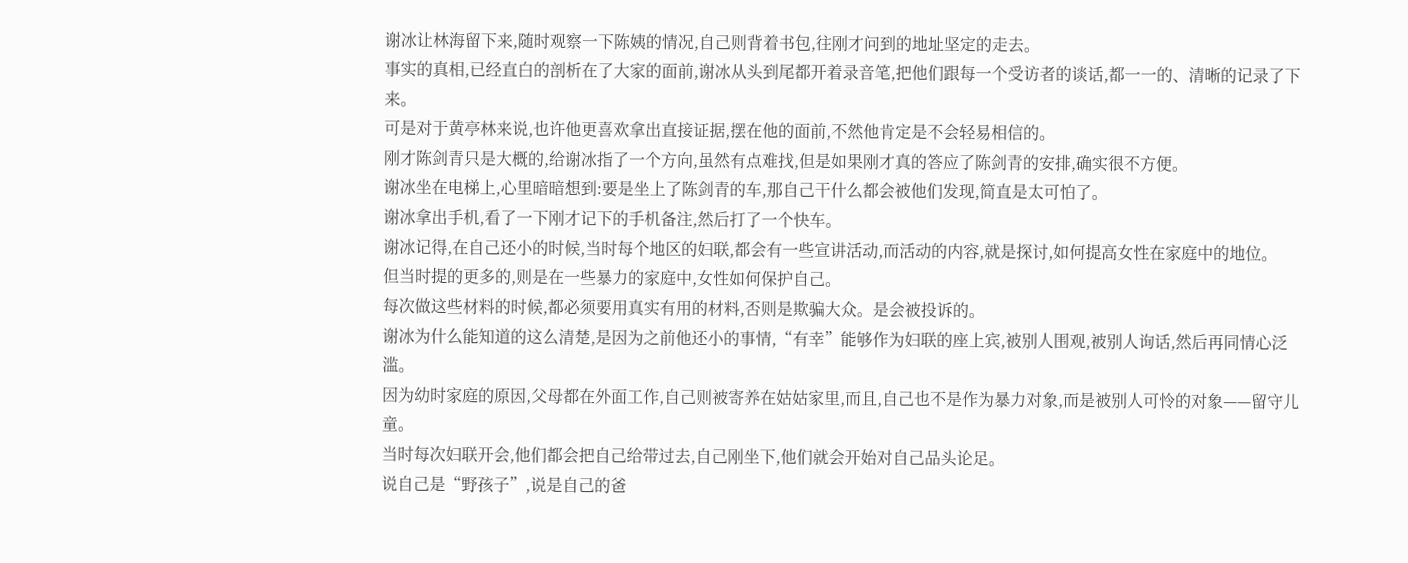谢冰让林海留下来,随时观察一下陈姨的情况,自己则背着书包,往刚才问到的地址坚定的走去。
事实的真相,已经直白的剖析在了大家的面前,谢冰从头到尾都开着录音笔,把他们跟每一个受访者的谈话,都一一的、清晰的记录了下来。
可是对于黄亭林来说,也许他更喜欢拿出直接证据,摆在他的面前,不然他肯定是不会轻易相信的。
刚才陈剑青只是大概的,给谢冰指了一个方向,虽然有点难找,但是如果刚才真的答应了陈剑青的安排,确实很不方便。
谢冰坐在电梯上,心里暗暗想到:要是坐上了陈剑青的车,那自己干什么都会被他们发现,简直是太可怕了。
谢冰拿出手机,看了一下刚才记下的手机备注,然后打了一个快车。
谢冰记得,在自己还小的时候,当时每个地区的妇联,都会有一些宣讲活动,而活动的内容,就是探讨,如何提高女性在家庭中的地位。
但当时提的更多的,则是在一些暴力的家庭中,女性如何保护自己。
每次做这些材料的时候,都必须要用真实有用的材料,否则是欺骗大众。是会被投诉的。
谢冰为什么能知道的这么清楚,是因为之前他还小的事情,“有幸”能够作为妇联的座上宾,被别人围观,被别人询话,然后再同情心泛滥。
因为幼时家庭的原因,父母都在外面工作,自己则被寄养在姑姑家里,而且,自己也不是作为暴力对象,而是被别人可怜的对象——留守儿童。
当时每次妇联开会,他们都会把自己给带过去,自己刚坐下,他们就会开始对自己品头论足。
说自己是“野孩子”,说是自己的爸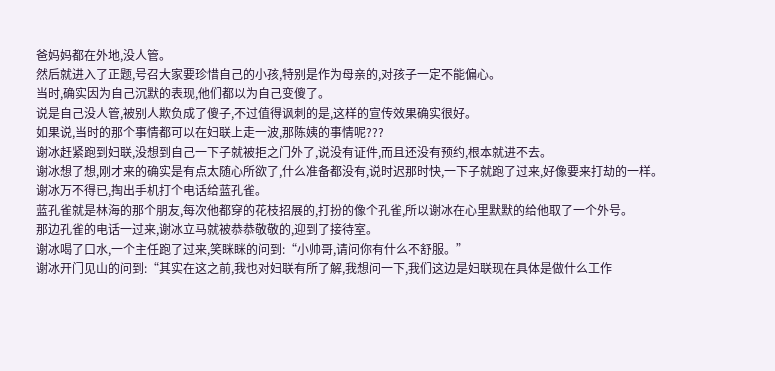爸妈妈都在外地,没人管。
然后就进入了正题,号召大家要珍惜自己的小孩,特别是作为母亲的,对孩子一定不能偏心。
当时,确实因为自己沉默的表现,他们都以为自己变傻了。
说是自己没人管,被别人欺负成了傻子,不过值得讽刺的是,这样的宣传效果确实很好。
如果说,当时的那个事情都可以在妇联上走一波,那陈姨的事情呢???
谢冰赶紧跑到妇联,没想到自己一下子就被拒之门外了,说没有证件,而且还没有预约,根本就进不去。
谢冰想了想,刚才来的确实是有点太随心所欲了,什么准备都没有,说时迟那时快,一下子就跑了过来,好像要来打劫的一样。
谢冰万不得已,掏出手机打个电话给蓝孔雀。
蓝孔雀就是林海的那个朋友,每次他都穿的花枝招展的,打扮的像个孔雀,所以谢冰在心里默默的给他取了一个外号。
那边孔雀的电话一过来,谢冰立马就被恭恭敬敬的,迎到了接待室。
谢冰喝了口水,一个主任跑了过来,笑眯眯的问到:“小帅哥,请问你有什么不舒服。”
谢冰开门见山的问到:“其实在这之前,我也对妇联有所了解,我想问一下,我们这边是妇联现在具体是做什么工作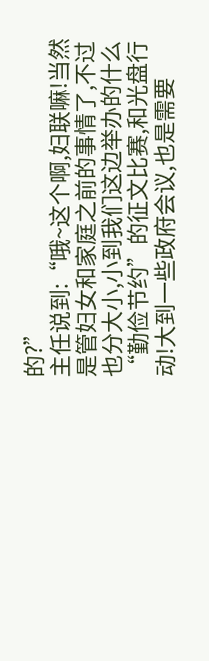的?”
主任说到:“哦~这个啊,妇联嘛!当然是管妇女和家庭之前的事情了,不过也分大小,小到我们这边举办的什么“勤俭节约”的征文比赛,和光盘行动!大到一些政府会议,也是需要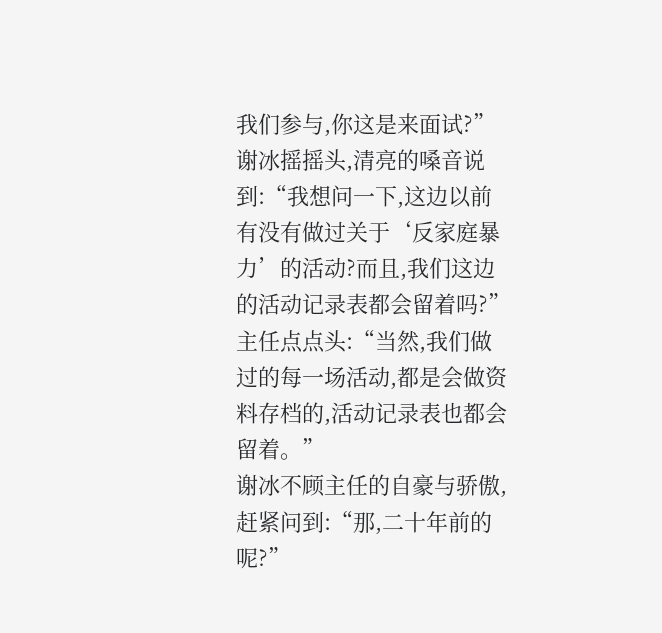我们参与,你这是来面试?”
谢冰摇摇头,清亮的嗓音说到:“我想问一下,这边以前有没有做过关于‘反家庭暴力’的活动?而且,我们这边的活动记录表都会留着吗?”
主任点点头:“当然,我们做过的每一场活动,都是会做资料存档的,活动记录表也都会留着。”
谢冰不顾主任的自豪与骄傲,赶紧问到:“那,二十年前的呢?”